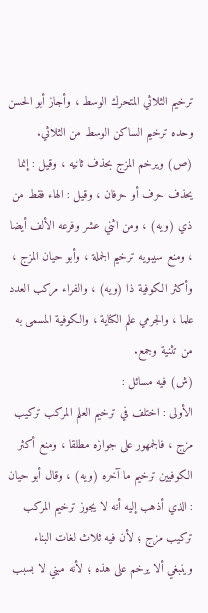ترخيم الثلاثي المتحرك الوسط ، وأجاز أبو الحسن وحده ترخيم الساكن الوسط من الثلاثي.
(ص) ويرخم المزج بحذف ثانيه ، وقيل : إنما يحذف حرف أو حرفان ، وقيل : الهاء فقط من ذي (ويه) ، ومن اثني عشر وفرعه الألف أيضا ، ومنع سيبويه ترخيم الجملة ، وأبو حيان المزج ، وأكثر الكوفية ذا (ويه) ، والفراء مركب العدد علما ، والجرمي علم الكناية ، والكوفية المسمى به من تثنية وجمع.
(ش) فيه مسائل :
الأولى : اختلف في ترخيم العلم المركب تركيب مزج ، فالجمهور على جوازه مطلقا ، ومنع أكثر الكوفيين ترخيم ما آخره (ويه) ، وقال أبو حيان : الذي أذهب إليه أنه لا يجوز ترخيم المركب تركيب مزج ؛ لأن فيه ثلاث لغات البناء وينبغي ألا يرخم على هذه ؛ لأنه مبني لا بسبب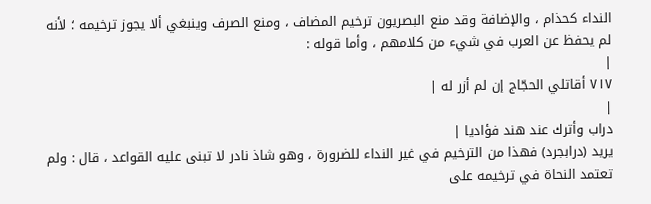النداء كحذام ، والإضافة وقد منع البصريون ترخيم المضاف ، ومنع الصرف وينبغي ألا يجوز ترخيمه ؛ لأنه لم يحفظ عن العرب في شيء من كلامهم ، وأما قوله :
|
٧١٧ أقاتلي الحجّاج إن لم أزر له |
|
دراب وأترك عند هند فؤاديا |
يريد (درابجرد) فهذا من الترخيم في غير النداء للضرورة ، وهو شاذ نادر لا تبنى عليه القواعد ، قال : ولم تعتمد النحاة في ترخيمه على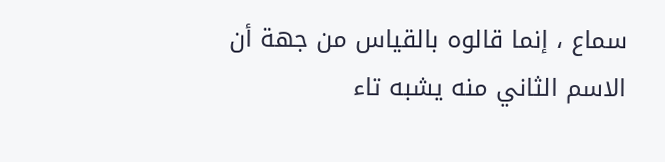سماع ، إنما قالوه بالقياس من جهة أن الاسم الثاني منه يشبه تاء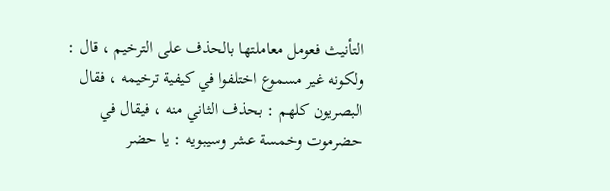التأنيث فعومل معاملتها بالحذف على الترخيم ، قال : ولكونه غير مسموع اختلفوا في كيفية ترخيمه ، فقال البصريون كلهم : بحذف الثاني منه ، فيقال في حضرموت وخمسة عشر وسيبويه : يا حضر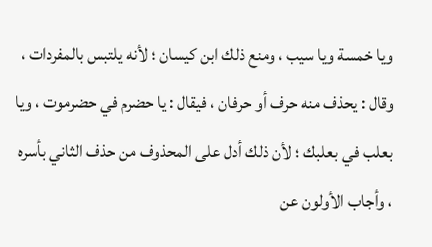ويا خمسة ويا سيب ، ومنع ذلك ابن كيسان ؛ لأنه يلتبس بالمفردات ، وقال : يحذف منه حرف أو حرفان ، فيقال : يا حضرم في حضرموت ، ويا بعلب في بعلبك ؛ لأن ذلك أدل على المحذوف من حذف الثاني بأسره ، وأجاب الأولون عن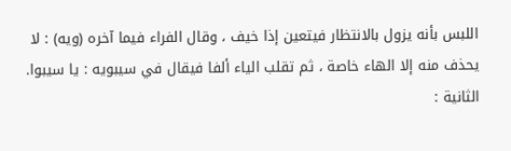اللبس بأنه يزول بالانتظار فيتعين إذا خيف ، وقال الفراء فيما آخره (ويه) : لا يحذف منه إلا الهاء خاصة ، ثم تقلب الياء ألفا فيقال في سيبويه : يا سيبوا.
الثانية :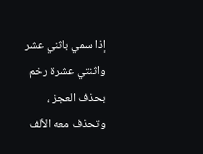إذا سمي باثني عشر واثنتي عشرة رخم بحذف العجز ، وتحذف معه الألف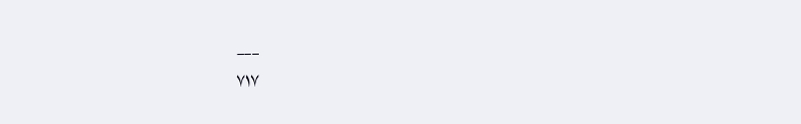___
٧١٧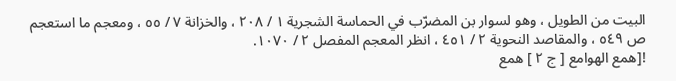البيت من الطويل ، وهو لسوار بن المضرّب في الحماسة الشجرية ١ / ٢٠٨ ، والخزانة ٧ / ٥٥ ، ومعجم ما استعجم ص ٥٤٩ ، والمقاصد النحوية ٢ / ٤٥١ ، انظر المعجم المفصل ٢ / ١٠٧٠.
![همع الهوامع [ ج ٢ ] همع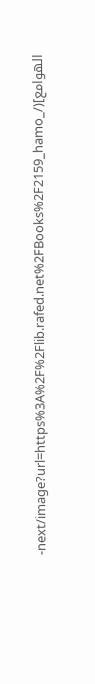الهوامع](/_next/image?url=https%3A%2F%2Flib.rafed.net%2FBooks%2F2159_hamo-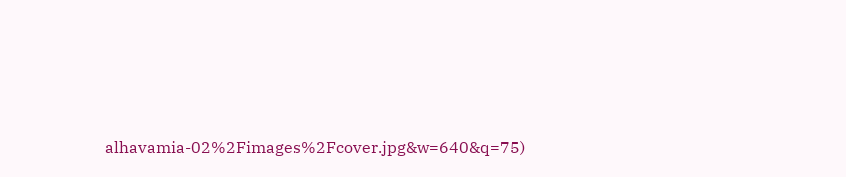alhavamia-02%2Fimages%2Fcover.jpg&w=640&q=75)